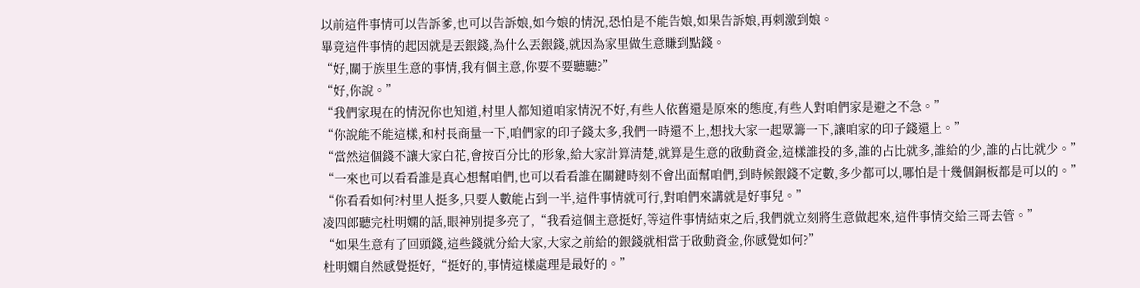以前這件事情可以告訴爹,也可以告訴娘,如今娘的情況,恐怕是不能告娘,如果告訴娘,再刺激到娘。
畢竟這件事情的起因就是丟銀錢,為什么丟銀錢,就因為家里做生意賺到點錢。
“好,關于族里生意的事情,我有個主意,你要不要聽聽?”
“好,你說。”
“我們家現在的情況你也知道,村里人都知道咱家情況不好,有些人依舊還是原來的態度,有些人對咱們家是避之不急。”
“你說能不能這樣,和村長商量一下,咱們家的印子錢太多,我們一時還不上,想找大家一起眾籌一下,讓咱家的印子錢還上。”
“當然這個錢不讓大家白花,會按百分比的形象,給大家計算清楚,就算是生意的啟動資金,這樣誰投的多,誰的占比就多,誰給的少,誰的占比就少。”
“一來也可以看看誰是真心想幫咱們,也可以看看誰在關鍵時刻不會出面幫咱們,到時候銀錢不定數,多少都可以,哪怕是十幾個銅板都是可以的。”
“你看看如何?村里人挺多,只要人數能占到一半,這件事情就可行,對咱們來講就是好事兒。”
凌四郎聽完杜明嫻的話,眼神別提多亮了,“我看這個主意挺好,等這件事情結束之后,我們就立刻將生意做起來,這件事情交給三哥去管。”
“如果生意有了回頭錢,這些錢就分給大家,大家之前給的銀錢就相當于啟動資金,你感覺如何?”
杜明嫻自然感覺挺好,“挺好的,事情這樣處理是最好的。”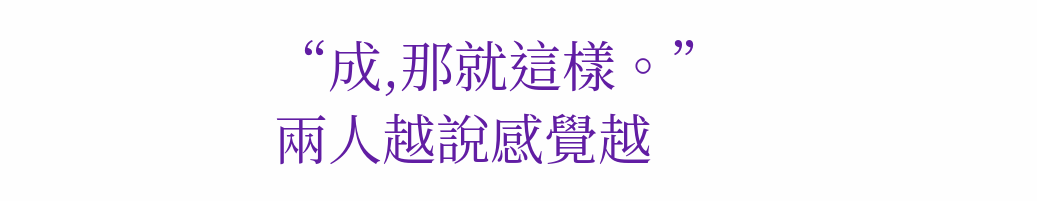“成,那就這樣。”
兩人越說感覺越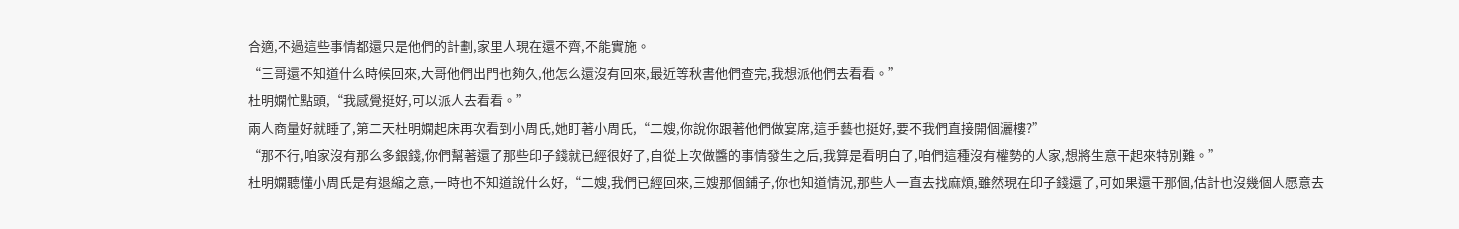合適,不過這些事情都還只是他們的計劃,家里人現在還不齊,不能實施。
“三哥還不知道什么時候回來,大哥他們出門也夠久,他怎么還沒有回來,最近等秋書他們查完,我想派他們去看看。”
杜明嫻忙點頭,“我感覺挺好,可以派人去看看。”
兩人商量好就睡了,第二天杜明嫻起床再次看到小周氏,她盯著小周氏,“二嫂,你說你跟著他們做宴席,這手藝也挺好,要不我們直接開個灑樓?”
“那不行,咱家沒有那么多銀錢,你們幫著還了那些印子錢就已經很好了,自從上次做醬的事情發生之后,我算是看明白了,咱們這種沒有權勢的人家,想將生意干起來特別難。”
杜明嫻聽懂小周氏是有退縮之意,一時也不知道說什么好,“二嫂,我們已經回來,三嫂那個鋪子,你也知道情況,那些人一直去找麻煩,雖然現在印子錢還了,可如果還干那個,估計也沒幾個人愿意去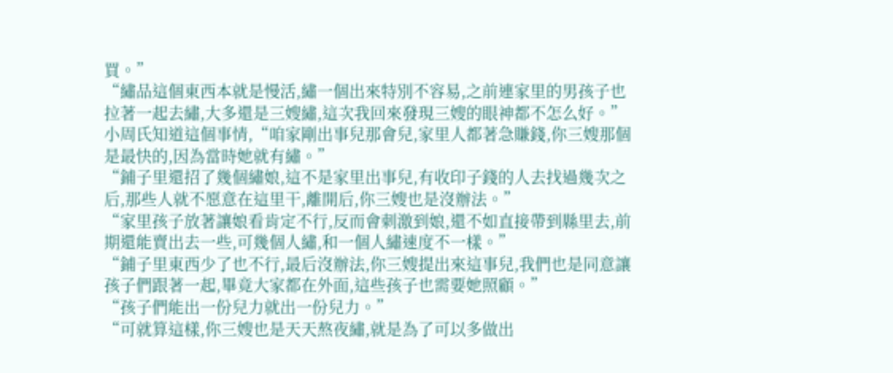買。”
“繡品這個東西本就是慢活,繡一個出來特別不容易,之前連家里的男孩子也拉著一起去繡,大多還是三嫂繡,這次我回來發現三嫂的眼神都不怎么好。”
小周氏知道這個事情,“咱家剛出事兒那會兒,家里人都著急賺錢,你三嫂那個是最快的,因為當時她就有繡。”
“鋪子里還招了幾個繡娘,這不是家里出事兒,有收印子錢的人去找過幾次之后,那些人就不愿意在這里干,離開后,你三嫂也是沒辦法。”
“家里孩子放著讓娘看肯定不行,反而會刺激到娘,還不如直接帶到縣里去,前期還能賣出去一些,可幾個人繡,和一個人繡速度不一樣。”
“鋪子里東西少了也不行,最后沒辦法,你三嫂提出來這事兒,我們也是同意讓孩子們跟著一起,畢竟大家都在外面,這些孩子也需要她照顧。”
“孩子們能出一份兒力就出一份兒力。”
“可就算這樣,你三嫂也是天天熬夜繡,就是為了可以多做出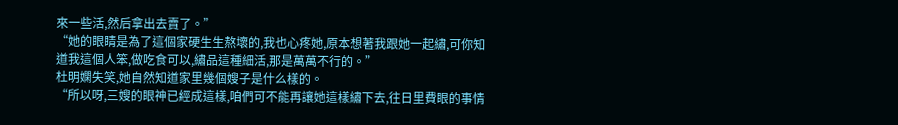來一些活,然后拿出去賣了。”
“她的眼睛是為了這個家硬生生熬壞的,我也心疼她,原本想著我跟她一起繡,可你知道我這個人笨,做吃食可以,繡品這種細活,那是萬萬不行的。”
杜明嫻失笑,她自然知道家里幾個嫂子是什么樣的。
“所以呀,三嫂的眼神已經成這樣,咱們可不能再讓她這樣繡下去,往日里費眼的事情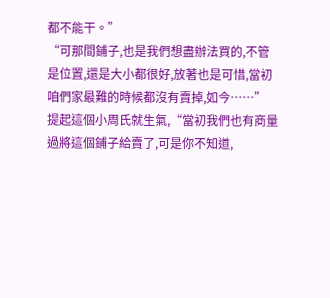都不能干。”
“可那間鋪子,也是我們想盡辦法買的,不管是位置,還是大小都很好,放著也是可惜,當初咱們家最難的時候都沒有賣掉,如今……”
提起這個小周氏就生氣,“當初我們也有商量過將這個鋪子給賣了,可是你不知道,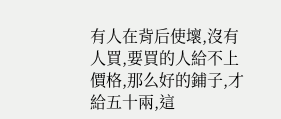有人在背后使壞,沒有人買,要買的人給不上價格,那么好的鋪子,才給五十兩,這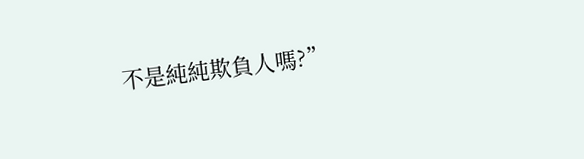不是純純欺負人嗎?”